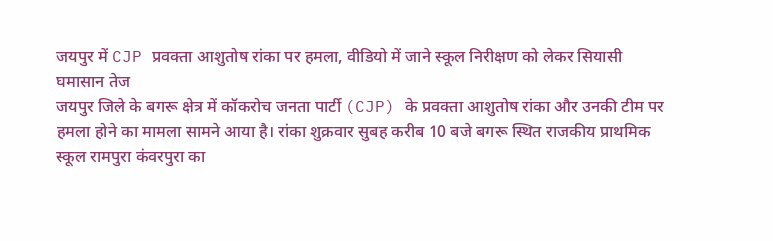जयपुर में CJP प्रवक्ता आशुतोष रांका पर हमला, वीडियो में जाने स्कूल निरीक्षण को लेकर सियासी घमासान तेज
जयपुर जिले के बगरू क्षेत्र में कॉकरोच जनता पार्टी (CJP) के प्रवक्ता आशुतोष रांका और उनकी टीम पर हमला होने का मामला सामने आया है। रांका शुक्रवार सुबह करीब 10 बजे बगरू स्थित राजकीय प्राथमिक स्कूल रामपुरा कंवरपुरा का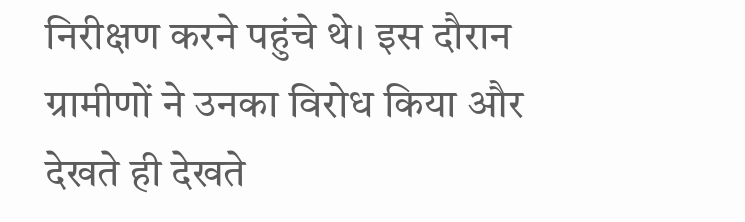निरीक्षण करने पहुंचे थे। इस दौरान ग्रामीणों ने उनका विरोध किया और देखते ही देखते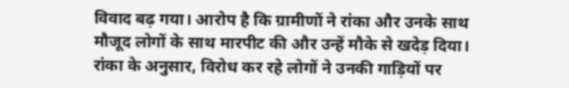विवाद बढ़ गया। आरोप है कि ग्रामीणों ने रांका और उनके साथ मौजूद लोगों के साथ मारपीट की और उन्हें मौके से खदेड़ दिया।
रांका के अनुसार, विरोध कर रहे लोगों ने उनकी गाड़ियों पर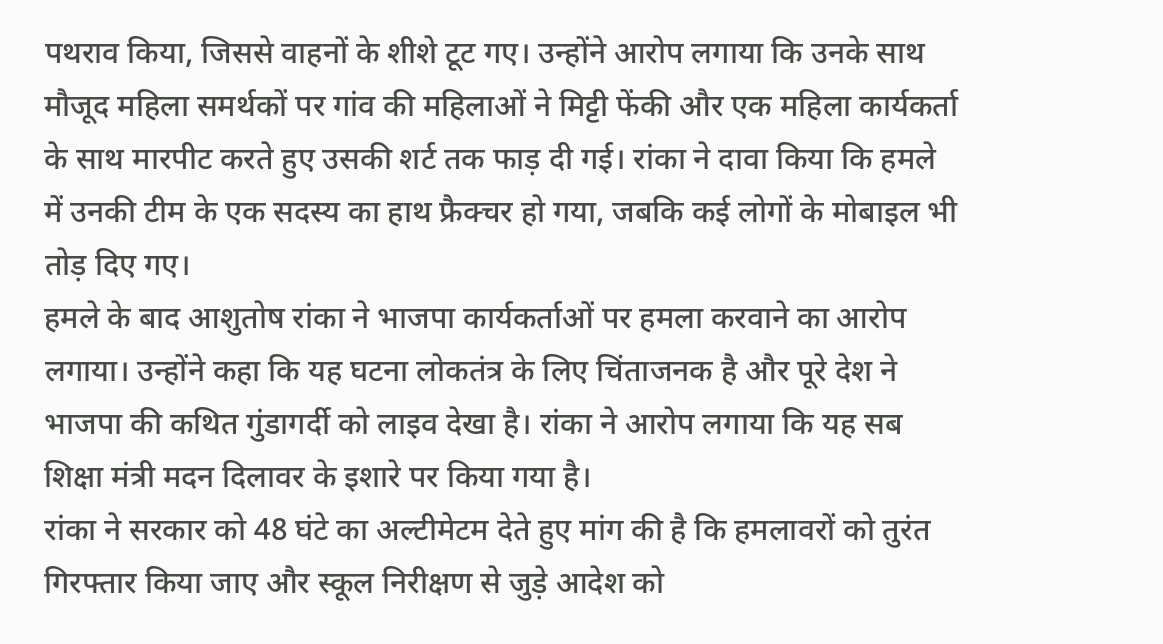पथराव किया, जिससे वाहनों के शीशे टूट गए। उन्होंने आरोप लगाया कि उनके साथ मौजूद महिला समर्थकों पर गांव की महिलाओं ने मिट्टी फेंकी और एक महिला कार्यकर्ता के साथ मारपीट करते हुए उसकी शर्ट तक फाड़ दी गई। रांका ने दावा किया कि हमले में उनकी टीम के एक सदस्य का हाथ फ्रैक्चर हो गया, जबकि कई लोगों के मोबाइल भी तोड़ दिए गए।
हमले के बाद आशुतोष रांका ने भाजपा कार्यकर्ताओं पर हमला करवाने का आरोप लगाया। उन्होंने कहा कि यह घटना लोकतंत्र के लिए चिंताजनक है और पूरे देश ने भाजपा की कथित गुंडागर्दी को लाइव देखा है। रांका ने आरोप लगाया कि यह सब शिक्षा मंत्री मदन दिलावर के इशारे पर किया गया है।
रांका ने सरकार को 48 घंटे का अल्टीमेटम देते हुए मांग की है कि हमलावरों को तुरंत गिरफ्तार किया जाए और स्कूल निरीक्षण से जुड़े आदेश को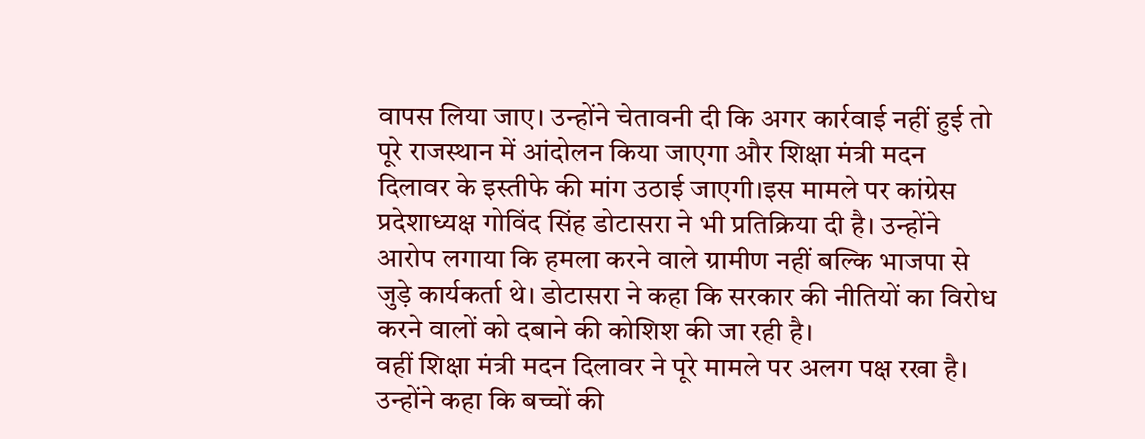वापस लिया जाए। उन्होंने चेतावनी दी कि अगर कार्रवाई नहीं हुई तो पूरे राजस्थान में आंदोलन किया जाएगा और शिक्षा मंत्री मदन दिलावर के इस्तीफे की मांग उठाई जाएगी।इस मामले पर कांग्रेस प्रदेशाध्यक्ष गोविंद सिंह डोटासरा ने भी प्रतिक्रिया दी है। उन्होंने आरोप लगाया कि हमला करने वाले ग्रामीण नहीं बल्कि भाजपा से जुड़े कार्यकर्ता थे। डोटासरा ने कहा कि सरकार की नीतियों का विरोध करने वालों को दबाने की कोशिश की जा रही है।
वहीं शिक्षा मंत्री मदन दिलावर ने पूरे मामले पर अलग पक्ष रखा है। उन्होंने कहा कि बच्चों की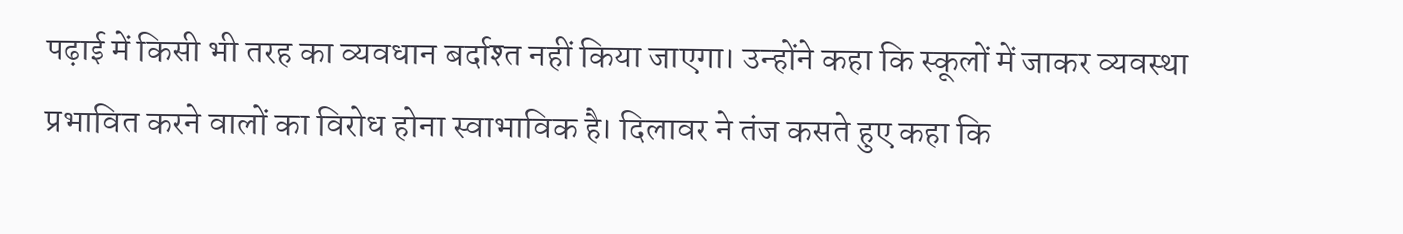पढ़ाई में किसी भी तरह का व्यवधान बर्दाश्त नहीं किया जाएगा। उन्होंने कहा कि स्कूलों में जाकर व्यवस्था प्रभावित करने वालों का विरोध होना स्वाभाविक है। दिलावर ने तंज कसते हुए कहा कि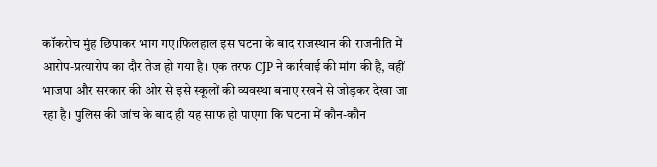कॉकरोच मुंह छिपाकर भाग गए।फिलहाल इस घटना के बाद राजस्थान की राजनीति में आरोप-प्रत्यारोप का दौर तेज हो गया है। एक तरफ CJP ने कार्रवाई की मांग की है, वहीं भाजपा और सरकार की ओर से इसे स्कूलों की व्यवस्था बनाए रखने से जोड़कर देखा जा रहा है। पुलिस की जांच के बाद ही यह साफ हो पाएगा कि घटना में कौन-कौन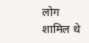लोग शामिल थे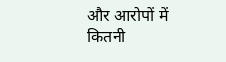और आरोपों में कितनी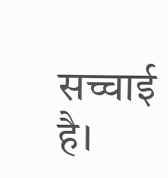सच्चाई है।